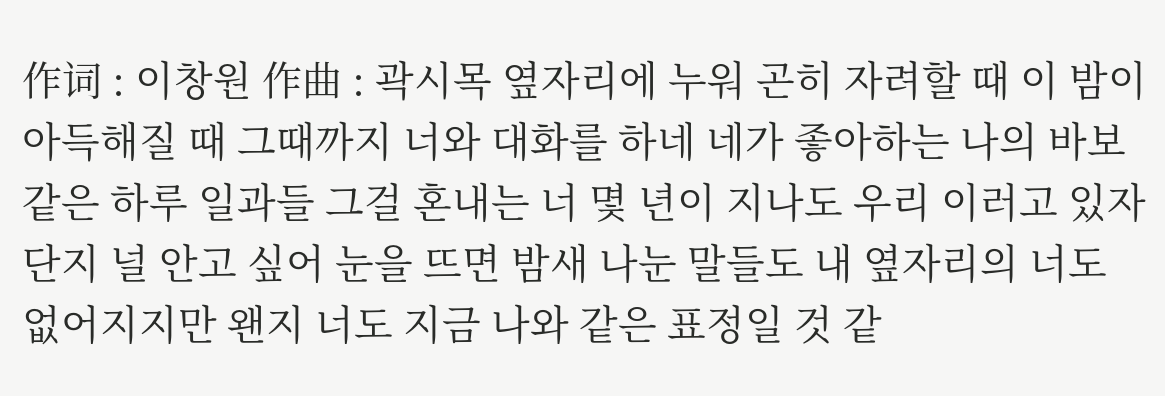作词 : 이창원 作曲 : 곽시목 옆자리에 누워 곤히 자려할 때 이 밤이 아득해질 때 그때까지 너와 대화를 하네 네가 좋아하는 나의 바보 같은 하루 일과들 그걸 혼내는 너 몇 년이 지나도 우리 이러고 있자 단지 널 안고 싶어 눈을 뜨면 밤새 나눈 말들도 내 옆자리의 너도 없어지지만 왠지 너도 지금 나와 같은 표정일 것 같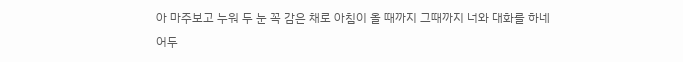아 마주보고 누워 두 눈 꼭 감은 채로 아침이 올 때까지 그때까지 너와 대화를 하네 어두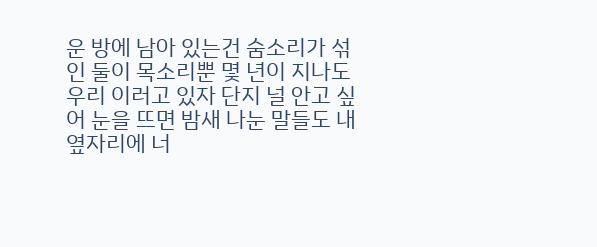운 방에 남아 있는건 숨소리가 섞인 둘이 목소리뿐 몇 년이 지나도 우리 이러고 있자 단지 널 안고 싶어 눈을 뜨면 밤새 나눈 말들도 내 옆자리에 너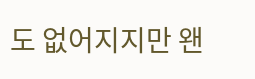도 없어지지만 왠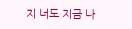지 너도 지금 나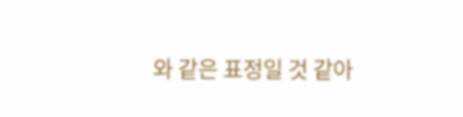와 같은 표정일 것 같아